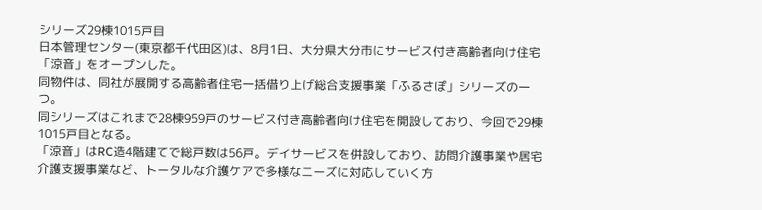シリーズ29棟1015戸目
日本管理センター(東京都千代田区)は、8月1日、大分県大分市にサービス付き高齢者向け住宅「涼音」をオープンした。
同物件は、同社が展開する高齢者住宅一括借り上げ総合支援事業「ふるさぽ」シリーズの一つ。
同シリーズはこれまで28棟959戸のサービス付き高齢者向け住宅を開設しており、今回で29棟1015戸目となる。
「涼音」はRC造4階建てで総戸数は56戸。デイサービスを併設しており、訪問介護事業や居宅介護支援事業など、トータルな介護ケアで多様なニーズに対応していく方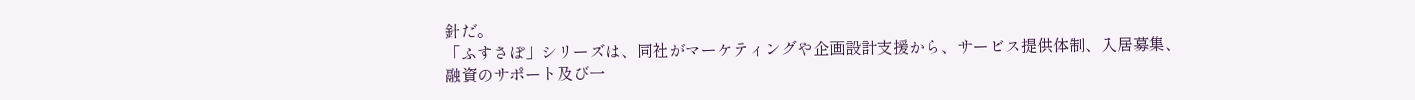針だ。
「ふすさぽ」シリーズは、同社がマーケティングや企画設計支援から、サービス提供体制、入居募集、融資のサポート及び一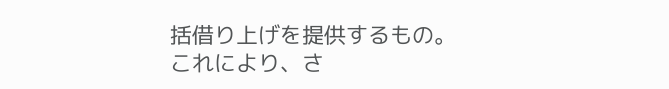括借り上げを提供するもの。
これにより、さ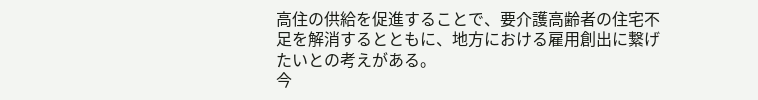高住の供給を促進することで、要介護高齢者の住宅不足を解消するとともに、地方における雇用創出に繋げたいとの考えがある。
今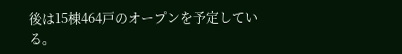後は15棟464戸のオープンを予定している。